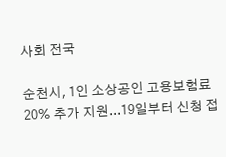사회 전국

순천시, 1인 소상공인 고용보험료 20% 추가 지원...19일부터 신청 접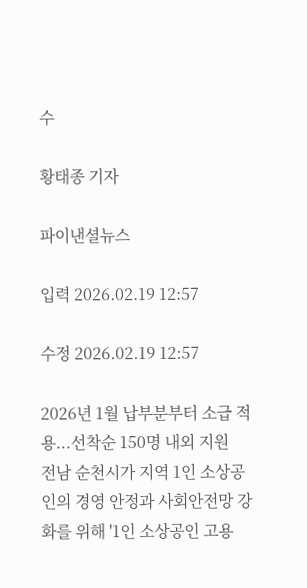수

황태종 기자

파이낸셜뉴스

입력 2026.02.19 12:57

수정 2026.02.19 12:57

2026년 1월 납부분부터 소급 적용...선착순 150명 내외 지원
전남 순천시가 지역 1인 소상공인의 경영 안정과 사회안전망 강화를 위해 '1인 소상공인 고용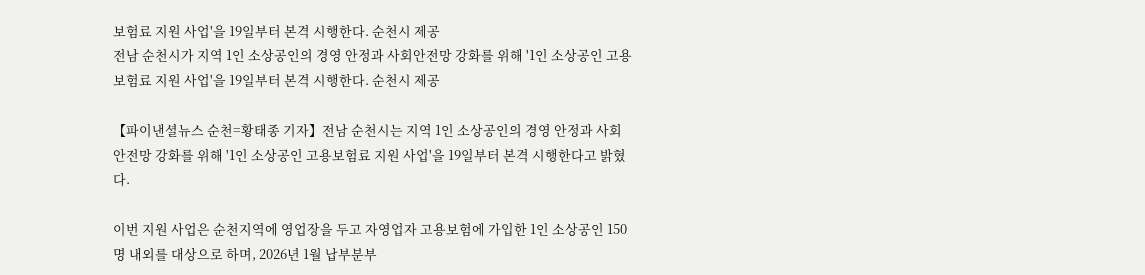보험료 지원 사업'을 19일부터 본격 시행한다. 순천시 제공
전남 순천시가 지역 1인 소상공인의 경영 안정과 사회안전망 강화를 위해 '1인 소상공인 고용보험료 지원 사업'을 19일부터 본격 시행한다. 순천시 제공

【파이낸셜뉴스 순천=황태종 기자】전남 순천시는 지역 1인 소상공인의 경영 안정과 사회안전망 강화를 위해 '1인 소상공인 고용보험료 지원 사업'을 19일부터 본격 시행한다고 밝혔다.

이번 지원 사업은 순천지역에 영업장을 두고 자영업자 고용보험에 가입한 1인 소상공인 150명 내외를 대상으로 하며, 2026년 1월 납부분부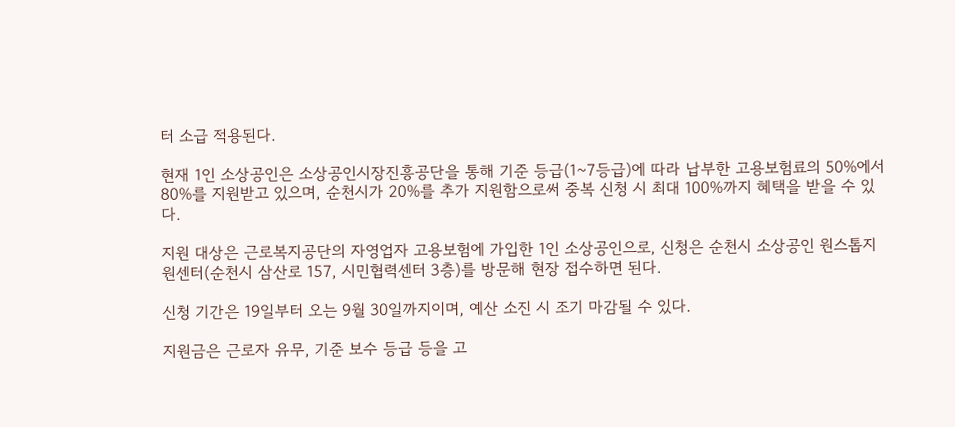터 소급 적용된다.

현재 1인 소상공인은 소상공인시장진흥공단을 통해 기준 등급(1~7등급)에 따라 납부한 고용보험료의 50%에서 80%를 지원받고 있으며, 순천시가 20%를 추가 지원함으로써 중복 신청 시 최대 100%까지 혜택을 받을 수 있다.

지원 대상은 근로복지공단의 자영업자 고용보험에 가입한 1인 소상공인으로, 신청은 순천시 소상공인 원스톱지원센터(순천시 삼산로 157, 시민협력센터 3층)를 방문해 현장 접수하면 된다.

신청 기간은 19일부터 오는 9월 30일까지이며, 예산 소진 시 조기 마감될 수 있다.

지원금은 근로자 유무, 기준 보수 등급 등을 고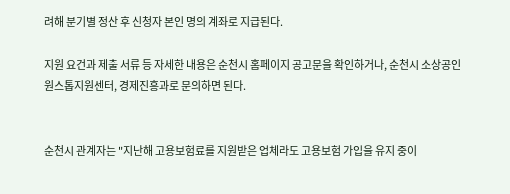려해 분기별 정산 후 신청자 본인 명의 계좌로 지급된다.

지원 요건과 제출 서류 등 자세한 내용은 순천시 홈페이지 공고문을 확인하거나, 순천시 소상공인원스톱지원센터, 경제진흥과로 문의하면 된다.


순천시 관계자는 "지난해 고용보험료를 지원받은 업체라도 고용보험 가입을 유지 중이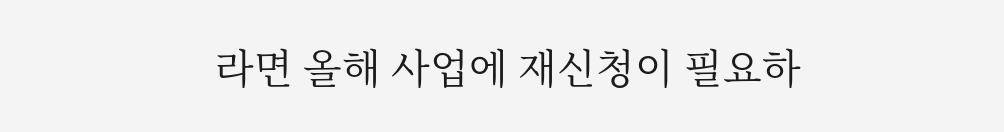라면 올해 사업에 재신청이 필요하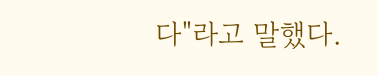다"라고 말했다.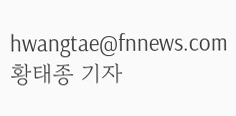hwangtae@fnnews.com 황태종 기자